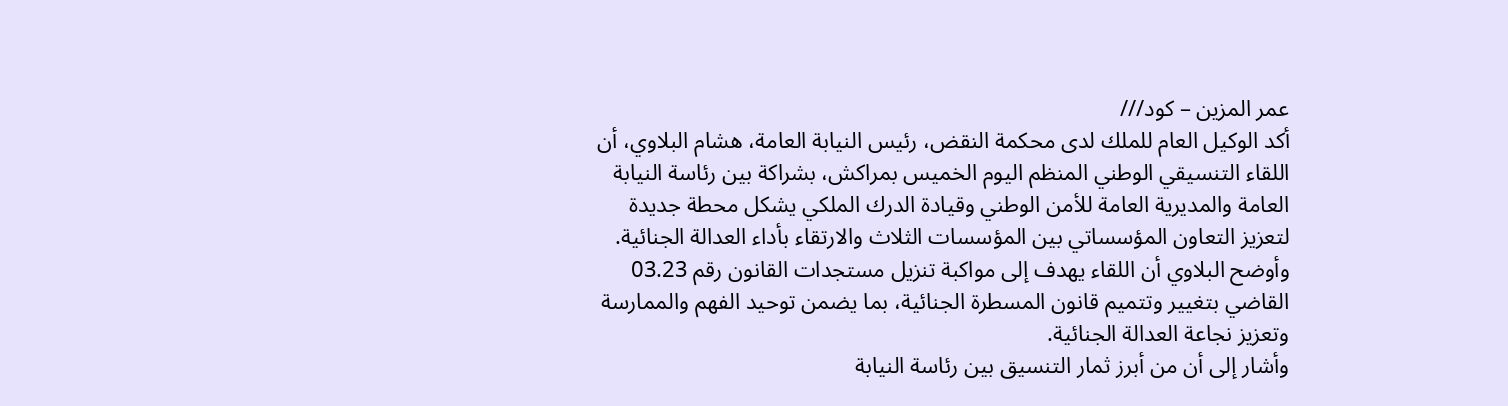عمر المزين – كود///
أكد الوكيل العام للملك لدى محكمة النقض، رئيس النيابة العامة، هشام البلاوي، أن اللقاء التنسيقي الوطني المنظم اليوم الخميس بمراكش، بشراكة بين رئاسة النيابة العامة والمديرية العامة للأمن الوطني وقيادة الدرك الملكي يشكل محطة جديدة لتعزيز التعاون المؤسساتي بين المؤسسات الثلاث والارتقاء بأداء العدالة الجنائية.
وأوضح البلاوي أن اللقاء يهدف إلى مواكبة تنزيل مستجدات القانون رقم 03.23 القاضي بتغيير وتتميم قانون المسطرة الجنائية، بما يضمن توحيد الفهم والممارسة وتعزيز نجاعة العدالة الجنائية.
وأشار إلى أن من أبرز ثمار التنسيق بين رئاسة النيابة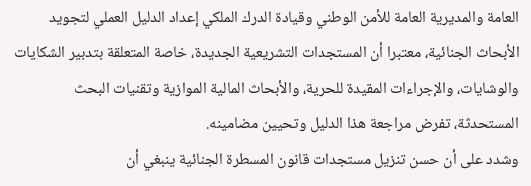العامة والمديرية العامة للأمن الوطني وقيادة الدرك الملكي إعداد الدليل العملي لتجويد الأبحاث الجنائية، معتبرا أن المستجدات التشريعية الجديدة، خاصة المتعلقة بتدبير الشكايات والوشايات، والإجراءات المقيدة للحرية، والأبحاث المالية الموازية وتقنيات البحث المستحدثة، تفرض مراجعة هذا الدليل وتحيين مضامينه.
وشدد على أن حسن تنزيل مستجدات قانون المسطرة الجنائية ينبغي أن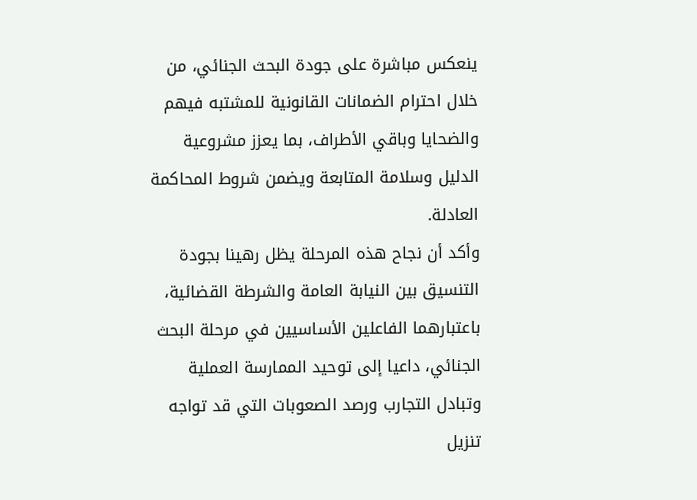ينعكس مباشرة على جودة البحث الجنائي، من خلال احترام الضمانات القانونية للمشتبه فيهم والضحايا وباقي الأطراف، بما يعزز مشروعية الدليل وسلامة المتابعة ويضمن شروط المحاكمة العادلة.
وأكد أن نجاح هذه المرحلة يظل رهينا بجودة التنسيق بين النيابة العامة والشرطة القضائية، باعتبارهما الفاعلين الأساسيين في مرحلة البحث الجنائي، داعيا إلى توحيد الممارسة العملية وتبادل التجارب ورصد الصعوبات التي قد تواجه تنزيل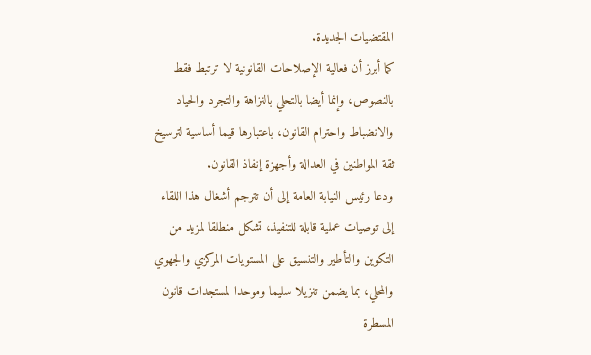المقتضيات الجديدة.
كما أبرز أن فعالية الإصلاحات القانونية لا ترتبط فقط بالنصوص، وإنما أيضا بالتحلي بالنزاهة والتجرد والحياد والانضباط واحترام القانون، باعتبارها قيما أساسية لترسيخ ثقة المواطنين في العدالة وأجهزة إنفاذ القانون.
ودعا رئيس النيابة العامة إلى أن تترجم أشغال هذا اللقاء إلى توصيات عملية قابلة للتنفيذ، تشكل منطلقا لمزيد من التكوين والتأطير والتنسيق على المستويات المركزي والجهوي والمحلي، بما يضمن تنزيلا سليما وموحدا لمستجدات قانون المسطرة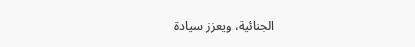الجنائية، ويعزز سيادة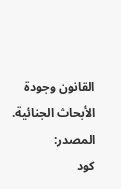القانون وجودة الأبحاث الجنائية.
المصدر:
كود